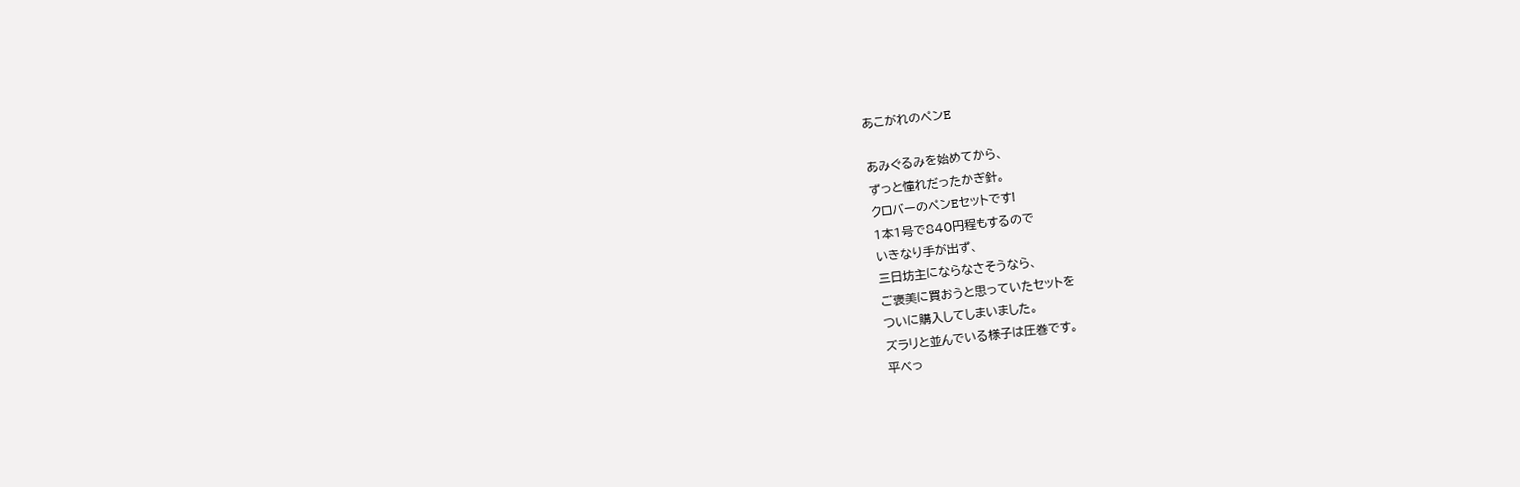あこがれのペンE

あみぐるみを始めてから、
ずっと憧れだったかぎ針。
クロバーのペンEセットです!
1本1号で840円程もするので
いきなり手が出ず、
三日坊主にならなさそうなら、
ご褒美に買おうと思っていたセットを
ついに購入してしまいました。
ズラリと並んでいる様子は圧巻です。
平べっ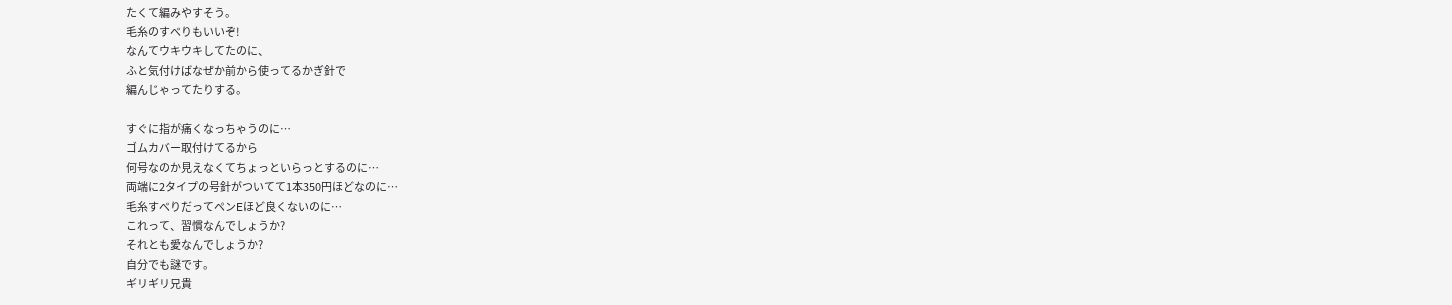たくて編みやすそう。
毛糸のすべりもいいぞ!
なんてウキウキしてたのに、
ふと気付けばなぜか前から使ってるかぎ針で
編んじゃってたりする。

すぐに指が痛くなっちゃうのに…
ゴムカバー取付けてるから
何号なのか見えなくてちょっといらっとするのに…
両端に2タイプの号針がついてて1本350円ほどなのに…
毛糸すべりだってペンEほど良くないのに…
これって、習慣なんでしょうか?
それとも愛なんでしょうか?
自分でも謎です。
ギリギリ兄貴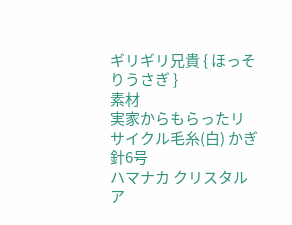ギリギリ兄貴 { ほっそりうさぎ }
素材
実家からもらったリサイクル毛糸(白) かぎ針6号
ハマナカ クリスタルア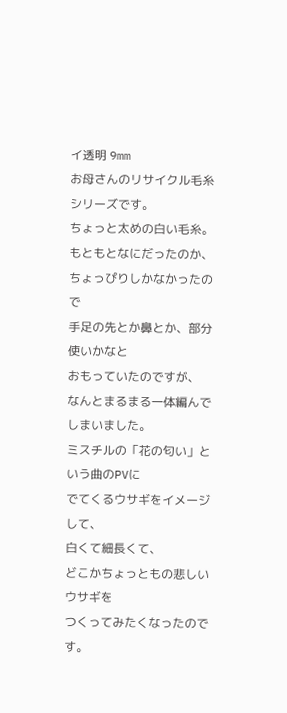イ透明 9mm
お母さんのリサイクル毛糸シリーズです。
ちょっと太めの白い毛糸。
もともとなにだったのか、ちょっぴりしかなかったので
手足の先とか鼻とか、部分使いかなと
おもっていたのですが、
なんとまるまる一体編んでしまいました。
ミスチルの「花の匂い」という曲のPVに
でてくるウサギをイメージして、
白くて細長くて、
どこかちょっともの悲しいウサギを
つくってみたくなったのです。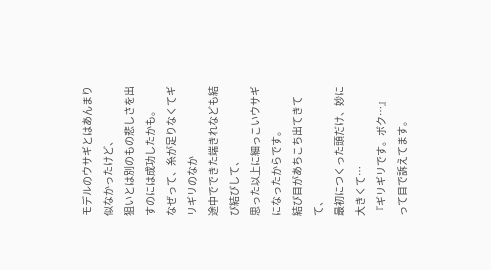モデルのウサギとはあんまり似なかったけど、
狙いとは別のもの悲しさを出すのには成功したかも。
なぜって、糸が足りなくてギリギリのなか
途中でできた端きれなども結び結びして、
思った以上に細っこいウサギになったからです。
結び目があちこち出てきてて、
最初につくった頭だけ、妙に大きくて…
『ギリギリです。ボク…』
って目で訴えてます。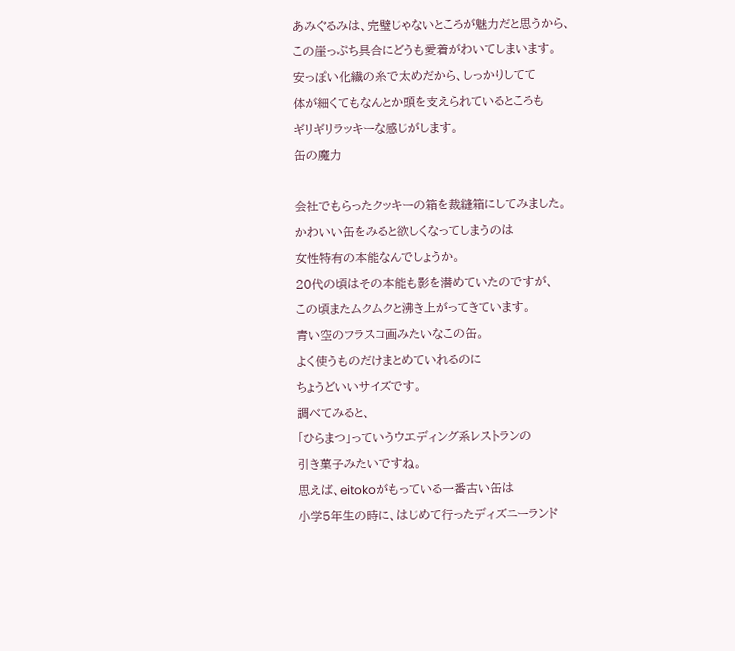あみぐるみは、完璧じゃないところが魅力だと思うから、
この崖っぷち具合にどうも愛着がわいてしまいます。
安っぽい化繊の糸で太めだから、しっかりしてて
体が細くてもなんとか頭を支えられているところも
ギリギリラッキーな感じがします。
缶の魔力

会社でもらったクッキーの箱を裁縫箱にしてみました。
かわいい缶をみると欲しくなってしまうのは
女性特有の本能なんでしょうか。
20代の頃はその本能も影を潜めていたのですが、
この頃またムクムクと沸き上がってきています。
青い空のフラスコ画みたいなこの缶。
よく使うものだけまとめていれるのに
ちょうどいいサイズです。
調べてみると、
「ひらまつ」っていうウエディング系レストランの
引き菓子みたいですね。
思えば、eitokoがもっている一番古い缶は
小学5年生の時に、はじめて行ったディズニーランド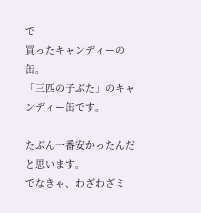で
買ったキャンディーの缶。
「三匹の子ぶた」のキャンディー缶です。

たぶん一番安かったんだと思います。
でなきゃ、わざわざミ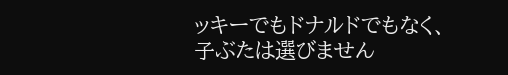ッキーでもドナルドでもなく、
子ぶたは選びません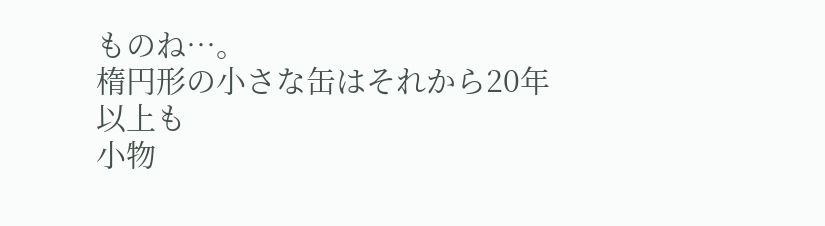ものね…。
楕円形の小さな缶はそれから20年以上も
小物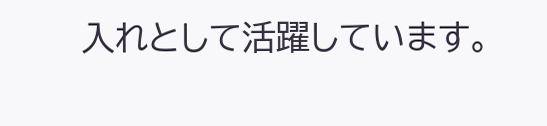入れとして活躍しています。